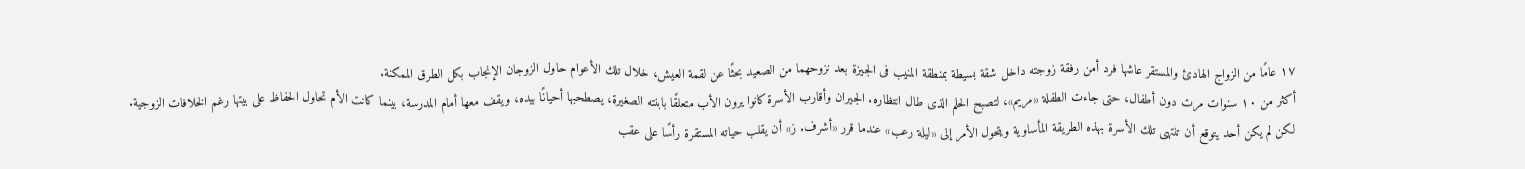١٧ عامًا من الزواج الهادئ والمستقر عاشها فرد أمن رفقة زوجته داخل شقة بسيطة بمنطقة المنيب فى الجيزة بعد نزوحهما من الصعيد بحثًا عن لقمة العيش، خلال تلك الأعوام حاول الزوجان الإنجاب بكل الطرق الممكنة.
أكثر من ١٠ سنوات مرت دون أطفال، حتى جاءت الطفلة «مريم»، لتصبح الحلم الذى طال انتظاره. الجيران وأقارب الأسرة كانوا يرون الأب متعلقًا بابنته الصغيرة، يصطحبها أحيانًا بيده، ويقف معها أمام المدرسة، بينما كانت الأم تحاول الحفاظ على بيتها رغم الخلافات الزوجية.
لكن لم يكن أحد يتوقع أن تنتهى تلك الأسرة بهذه الطريقة المأساوية ويتحول الأمر إلى «ليلة رعب» عندما قرر «أشرف. ز» أن يقلب حياته المستقرة رأسًا على عقب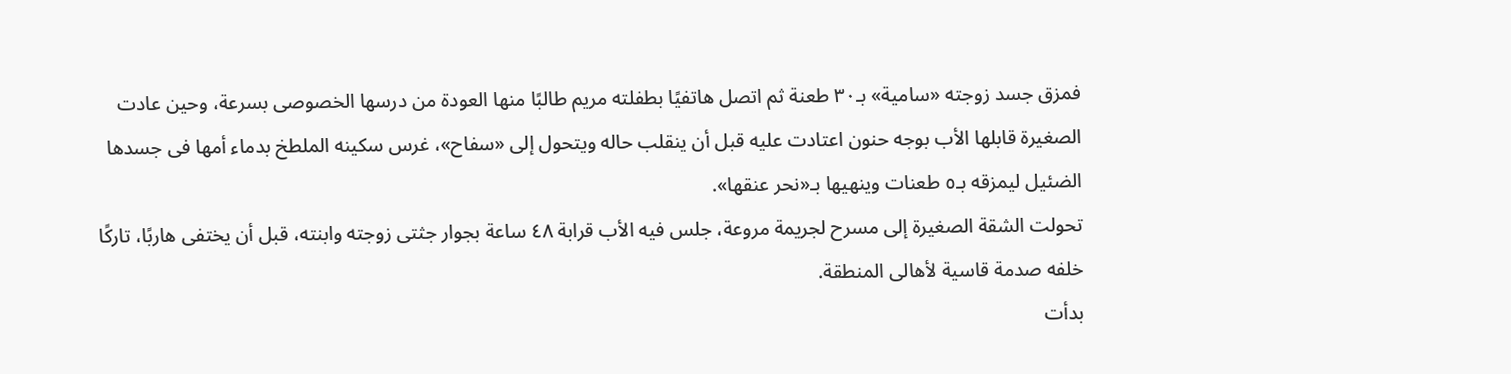فمزق جسد زوجته «سامية» بـ٣٠ طعنة ثم اتصل هاتفيًا بطفلته مريم طالبًا منها العودة من درسها الخصوصى بسرعة، وحين عادت الصغيرة قابلها الأب بوجه حنون اعتادت عليه قبل أن ينقلب حاله ويتحول إلى «سفاح»، غرس سكينه الملطخ بدماء أمها فى جسدها الضئيل ليمزقه بـ٥ طعنات وينهيها بـ«نحر عنقها».
تحولت الشقة الصغيرة إلى مسرح لجريمة مروعة، جلس فيه الأب قرابة ٤٨ ساعة بجوار جثتى زوجته وابنته، قبل أن يختفى هاربًا، تاركًا خلفه صدمة قاسية لأهالى المنطقة.
بدأت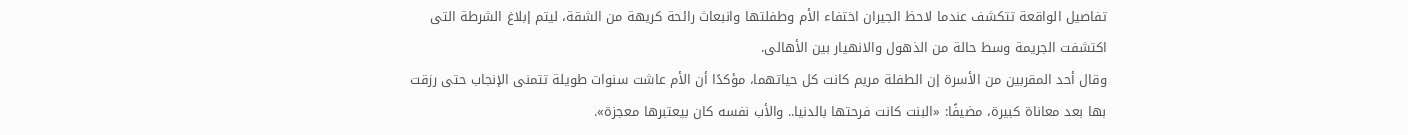تفاصيل الواقعة تتكشف عندما لاحظ الجيران اختفاء الأم وطفلتها وانبعاث رائحة كريهة من الشقة، ليتم إبلاغ الشرطة التى اكتشفت الجريمة وسط حالة من الذهول والانهيار بين الأهالى.
وقال أحد المقربين من الأسرة إن الطفلة مريم كانت كل حياتهما، مؤكدًا أن الأم عاشت سنوات طويلة تتمنى الإنجاب حتى رزقت بها بعد معاناة كبيرة، مضيفًا: «البنت كانت فرحتها بالدنيا.. والأب نفسه كان بيعتبرها معجزة».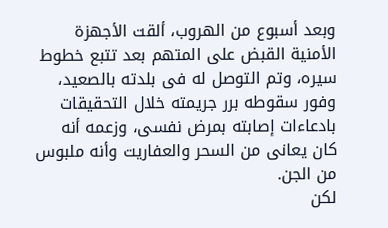وبعد أسبوع من الهروب، ألقت الأجهزة الأمنية القبض على المتهم بعد تتبع خطوط سيره، وتم التوصل له فى بلدته بالصعيد، وفور سقوطه برر جريمته خلال التحقيقات بادعاءات إصابته بمرض نفسى، وزعمه أنه كان يعانى من السحر والعفاريت وأنه ملبوس من الجن.
لكن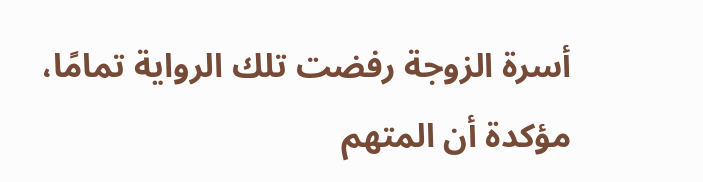أسرة الزوجة رفضت تلك الرواية تمامًا، مؤكدة أن المتهم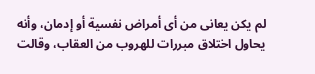لم يكن يعانى من أى أمراض نفسية أو إدمان، وأنه يحاول اختلاق مبررات للهروب من العقاب، وقالت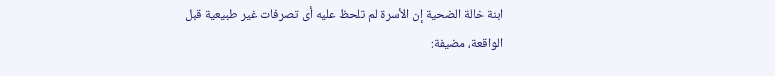ابنة خالة الضحية إن الأسرة لم تلحظ عليه أى تصرفات غير طبيعية قبل الواقعة، مضيفة: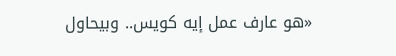«هو عارف عمل إيه كويس.. وبيحاول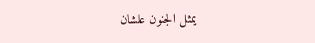يمثل الجنون علشان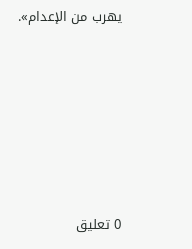يهرب من الإعدام».












0 تعليق